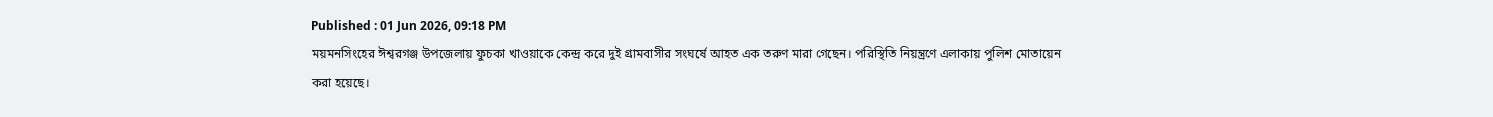Published : 01 Jun 2026, 09:18 PM
ময়মনসিংহের ঈশ্বরগঞ্জ উপজেলায় ফুচকা খাওয়াকে কেন্দ্র করে দুই গ্রামবাসীর সংঘর্ষে আহত এক তরুণ মারা গেছেন। পরিস্থিতি নিয়ন্ত্রণে এলাকায় পুলিশ মোতায়েন করা হয়েছে।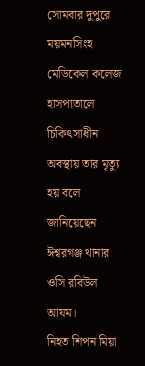সোমবার দুপুরে ময়মনসিংহ মেডিকেল কলেজ হাসপাতালে চিকিৎসাধীন অবস্থায় তার মৃত্যু হয় বলে জানিয়েছেন ঈশ্বরগঞ্জ থানার ওসি রবিউল আযম।
নিহত শিপন মিয়া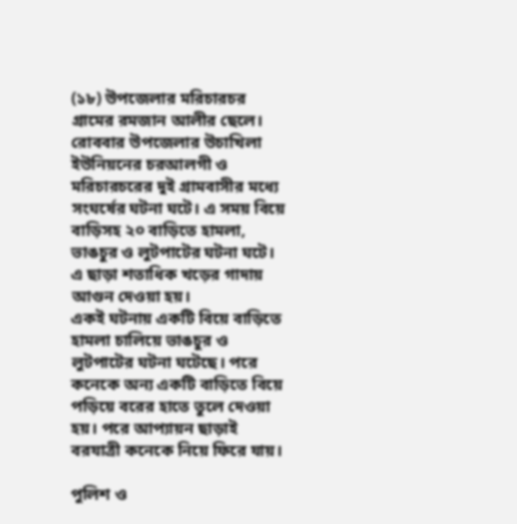(১৮) উপজেলার মরিচারচর গ্রামের রমজান আলীর ছেলে।
রোববার উপজেলার উচাখিলা ইউনিয়নের চরআলগী ও মরিচারচরের দুই গ্রামবাসীর মধ্যে সংঘর্ষের ঘটনা ঘটে। এ সময় বিয়ে বাড়িসহ ২০ বাড়িতে হামলা, ভাঙচুর ও লুটপাটের ঘটনা ঘটে। এ ছাড়া শতাধিক খড়ের গাদায় আগুন দেওয়া হয়।
একই ঘটনায় একটি বিয়ে বাড়িতে হামলা চালিয়ে ভাঙচুর ও লুটপাটের ঘটনা ঘটেছে। পরে কনেকে অন্য একটি বাড়িতে বিয়ে পড়িয়ে বরের হাতে তুলে দেওয়া হয়। পরে আপ্যায়ন ছাড়াই বরযাত্রী কনেকে নিয়ে ফিরে যায়।

পুলিশ ও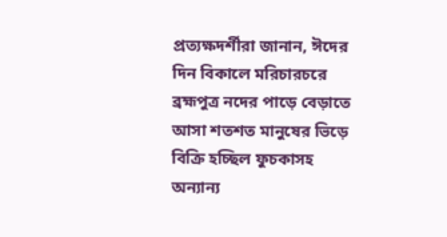প্রত্যক্ষদর্শীরা জানান, ঈদের দিন বিকালে মরিচারচরে ব্রহ্মপুত্র নদের পাড়ে বেড়াতে আসা শতশত মানুষের ভিড়ে বিক্রি হচ্ছিল ফুচকাসহ অন্যান্য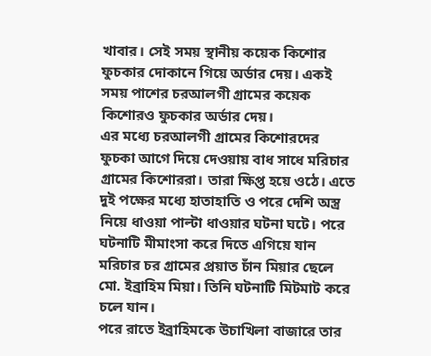খাবার। সেই সময় স্থানীয় কয়েক কিশোর ফুচকার দোকানে গিয়ে অর্ডার দেয়। একই সময় পাশের চরআলগী গ্রামের কয়েক কিশোরও ফুচকার অর্ডার দেয়।
এর মধ্যে চরআলগী গ্রামের কিশোরদের ফুচকা আগে দিয়ে দেওয়ায় বাধ সাধে মরিচার গ্রামের কিশোররা। তারা ক্ষিপ্ত হয়ে ওঠে। এতে দুই পক্ষের মধ্যে হাতাহাতি ও পরে দেশি অস্ত্র নিয়ে ধাওয়া পাল্টা ধাওয়ার ঘটনা ঘটে। পরে ঘটনাটি মীমাংসা করে দিতে এগিয়ে যান মরিচার চর গ্রামের প্রয়াত চাঁন মিয়ার ছেলে মো. ইব্রাহিম মিয়া। তিনি ঘটনাটি মিটমাট করে চলে যান।
পরে রাতে ইব্রাহিমকে উচাখিলা বাজারে তার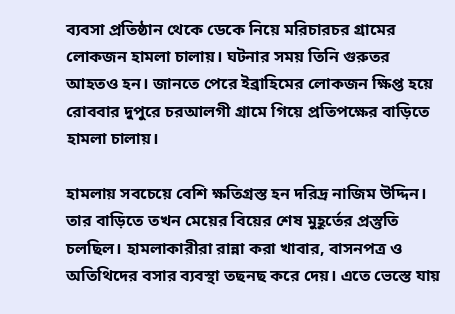ব্যবসা প্রতিষ্ঠান থেকে ডেকে নিয়ে মরিচারচর গ্রামের লোকজন হামলা চালায়। ঘটনার সময় তিনি গুরুতর আহতও হন। জানতে পেরে ইব্রাহিমের লোকজন ক্ষিপ্ত হয়ে রোববার দুপুরে চরআলগী গ্রামে গিয়ে প্রতিপক্ষের বাড়িতে হামলা চালায়।

হামলায় সবচেয়ে বেশি ক্ষতিগ্রস্ত হন দরিদ্র নাজিম উদ্দিন। তার বাড়িতে তখন মেয়ের বিয়ের শেষ মুহূর্তের প্রস্তুতি চলছিল। হামলাকারীরা রান্না করা খাবার, বাসনপত্র ও অতিথিদের বসার ব্যবস্থা তছনছ করে দেয়। এতে ভেস্তে যায়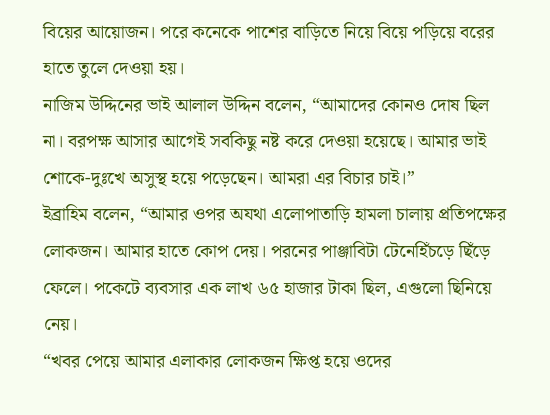বিয়ের আয়োজন। পরে কনেকে পাশের বাড়িতে নিয়ে বিয়ে পড়িয়ে বরের হাতে তুলে দেওয়া হয়।
নাজিম উদ্দিনের ভাই আলাল উদ্দিন বলেন, “আমাদের কোনও দোষ ছিল না। বরপক্ষ আসার আগেই সবকিছু নষ্ট করে দেওয়া হয়েছে। আমার ভাই শোকে-দুঃখে অসুস্থ হয়ে পড়েছেন। আমরা এর বিচার চাই।”
ইব্রাহিম বলেন, “আমার ওপর অযথা এলোপাতাড়ি হামলা চালায় প্রতিপক্ষের লোকজন। আমার হাতে কোপ দেয়। পরনের পাঞ্জাবিটা টেনেহিঁচড়ে ছিঁড়ে ফেলে। পকেটে ব্যবসার এক লাখ ৬৫ হাজার টাকা ছিল, এগুলো ছিনিয়ে নেয়।
“খবর পেয়ে আমার এলাকার লোকজন ক্ষিপ্ত হয়ে ওদের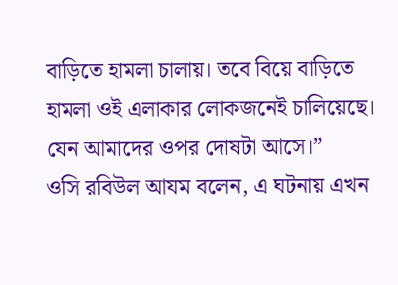বাড়িতে হামলা চালায়। তবে বিয়ে বাড়িতে হামলা ওই এলাকার লোকজনেই চালিয়েছে। যেন আমাদের ওপর দোষটা আসে।”
ওসি রবিউল আযম বলেন, এ ঘটনায় এখন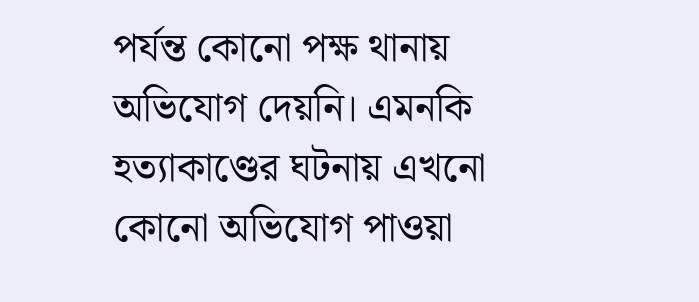পর্যন্ত কোনো পক্ষ থানায় অভিযোগ দেয়নি। এমনকি হত্যাকাণ্ডের ঘটনায় এখনো কোনো অভিযোগ পাওয়া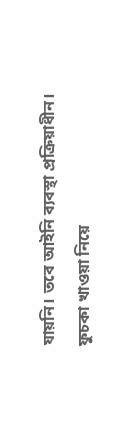যায়নি। তবে আইনি ব্যবস্থা প্রক্রিয়াধীন।
ফুচকা খাওয়া নিয়ে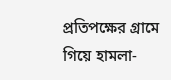প্রতিপক্ষের গ্রামে গিয়ে হামলা-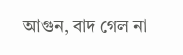আগুন, বাদ গেল না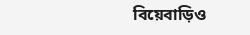বিয়েবাড়িও